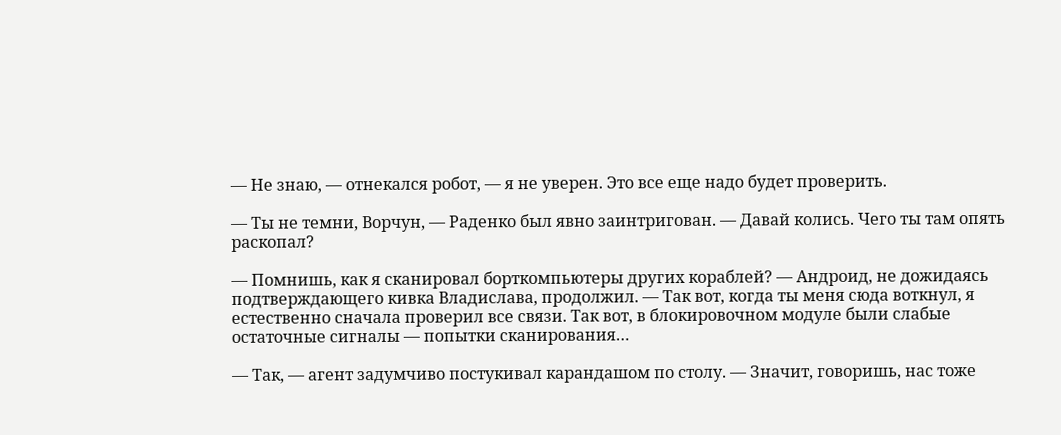— Не знаю, — отнекался робот, — я не уверен. Это все еще надо будет проверить.

— Ты не темни, Ворчун, — Раденко был явно заинтригован. — Давай колись. Чего ты там опять раскопал?

— Помнишь, как я сканировал борткомпьютеры других кораблей? — Андроид, не дожидаясь подтверждающего кивка Владислава, продолжил. — Так вот, когда ты меня сюда воткнул, я естественно сначала проверил все связи. Так вот, в блокировочном модуле были слабые остаточные сигналы — попытки сканирования…

— Так, — агент задумчиво постукивал карандашом по столу. — Значит, говоришь, нас тоже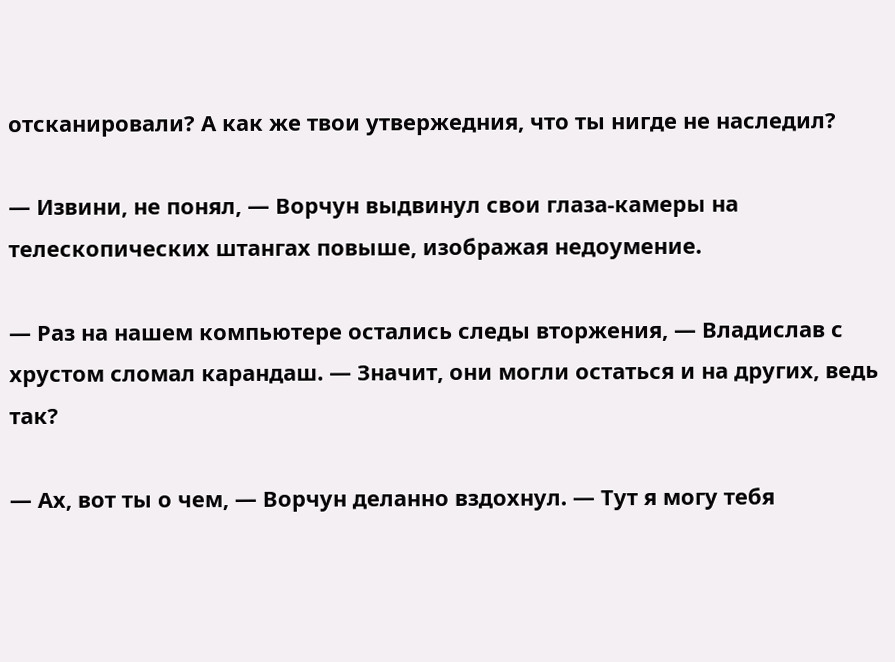отсканировали? А как же твои утвержедния, что ты нигде не наследил?

— Извини, не понял, — Ворчун выдвинул свои глаза-камеры на телескопических штангах повыше, изображая недоумение.

— Раз на нашем компьютере остались следы вторжения, — Владислав с хрустом сломал карандаш. — Значит, они могли остаться и на других, ведь так?

— Ах, вот ты о чем, — Ворчун деланно вздохнул. — Тут я могу тебя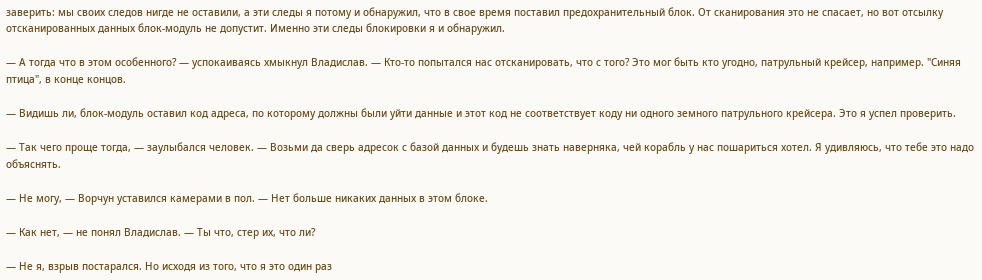заверить: мы своих следов нигде не оставили, а эти следы я потому и обнаружил, что в свое время поставил предохранительный блок. От сканирования это не спасает, но вот отсылку отсканированных данных блок-модуль не допустит. Именно эти следы блокировки я и обнаружил.

— А тогда что в этом особенного? — успокаиваясь хмыкнул Владислав. — Кто-то попытался нас отсканировать, что с того? Это мог быть кто угодно, патрульный крейсер, например. "Синяя птица", в конце концов.

— Видишь ли, блок-модуль оставил код адреса, по которому должны были уйти данные и этот код не соответствует коду ни одного земного патрульного крейсера. Это я успел проверить.

— Так чего проще тогда, — заулыбался человек. — Возьми да сверь адресок с базой данных и будешь знать наверняка, чей корабль у нас пошариться хотел. Я удивляюсь, что тебе это надо объяснять.

— Не могу, — Ворчун уставился камерами в пол. — Нет больше никаких данных в этом блоке.

— Как нет, — не понял Владислав. — Ты что, стер их, что ли?

— Не я, взрыв постарался. Но исходя из того, что я это один раз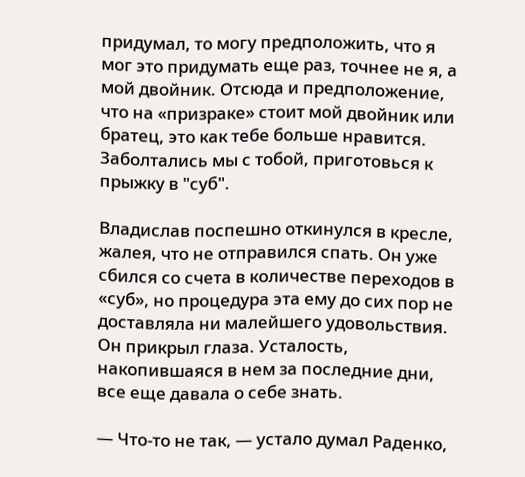придумал, то могу предположить, что я мог это придумать еще раз, точнее не я, а мой двойник. Отсюда и предположение, что на «призраке» стоит мой двойник или братец, это как тебе больше нравится. Заболтались мы с тобой, приготовься к прыжку в "суб".

Владислав поспешно откинулся в кресле, жалея, что не отправился спать. Он уже сбился со счета в количестве переходов в «суб», но процедура эта ему до сих пор не доставляла ни малейшего удовольствия. Он прикрыл глаза. Усталость, накопившаяся в нем за последние дни, все еще давала о себе знать.

— Что-то не так, — устало думал Раденко,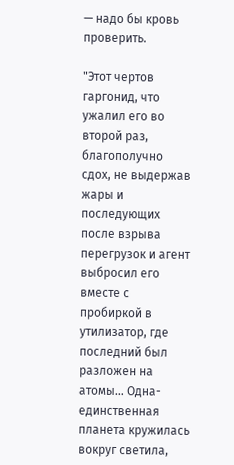— надо бы кровь проверить.

"Этот чертов гаргонид, что ужалил его во второй раз, благополучно сдох, не выдержав жары и последующих после взрыва перегрузок и агент выбросил его вместе с пробиркой в утилизатор, где последний был разложен на атомы… Одна-единственная планета кружилась вокруг светила,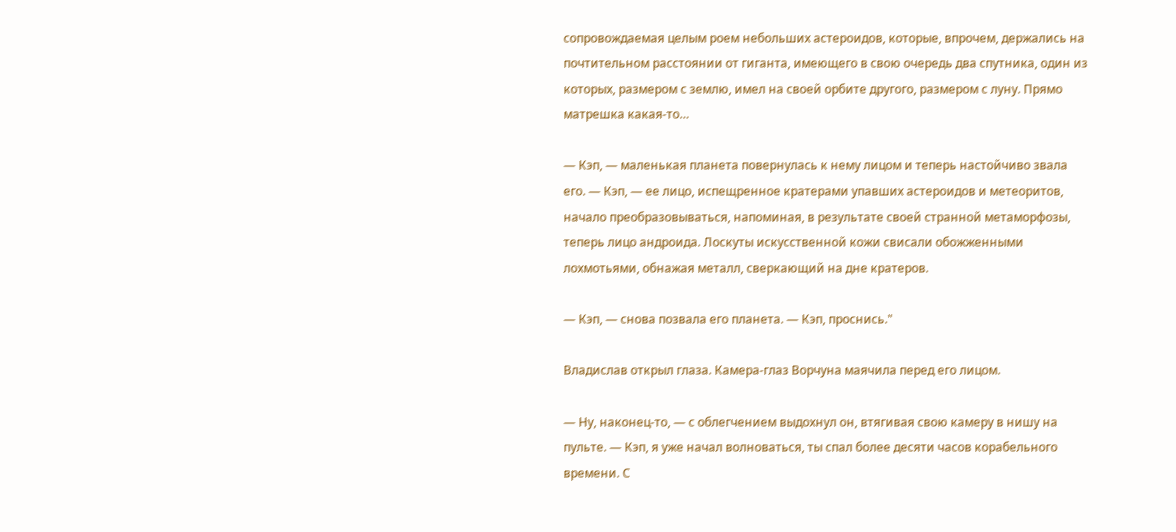сопровождаемая целым роем небольших астероидов, которые, впрочем, держались на почтительном расстоянии от гиганта, имеющего в свою очередь два спутника, один из которых, размером с землю, имел на своей орбите другого, размером с луну. Прямо матрешка какая-то…

— Кэп, — маленькая планета повернулась к нему лицом и теперь настойчиво звала его. — Кэп, — ее лицо, испещренное кратерами упавших астероидов и метеоритов, начало преобразовываться, напоминая, в результате своей странной метаморфозы, теперь лицо андроида. Лоскуты искусственной кожи свисали обожженными лохмотьями, обнажая металл, сверкающий на дне кратеров.

— Кэп, — снова позвала его планета. — Кэп, проснись."

Владислав открыл глаза. Камера-глаз Ворчуна маячила перед его лицом.

— Ну, наконец-то, — с облегчением выдохнул он, втягивая свою камеру в нишу на пульте. — Кэп, я уже начал волноваться, ты спал более десяти часов корабельного времени. С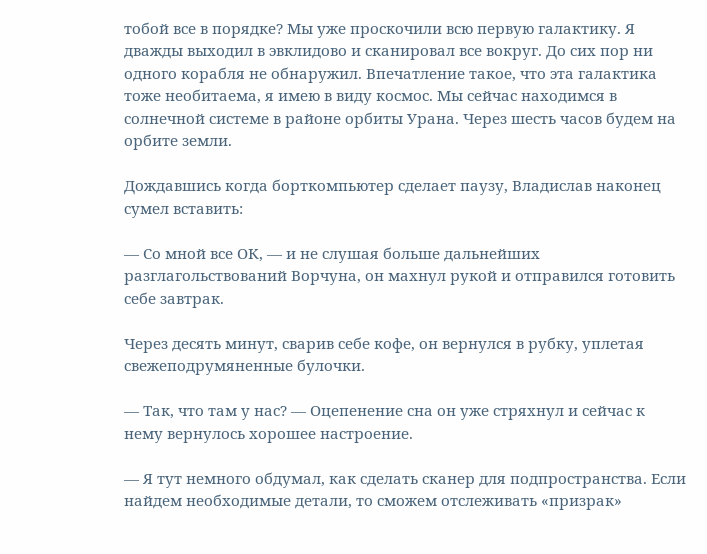тобой все в порядке? Мы уже проскочили всю первую галактику. Я дважды выходил в эвклидово и сканировал все вокруг. До сих пор ни одного корабля не обнаружил. Впечатление такое, что эта галактика тоже необитаема, я имею в виду космос. Мы сейчас находимся в солнечной системе в районе орбиты Урана. Через шесть часов будем на орбите земли.

Дождавшись когда борткомпьютер сделает паузу, Владислав наконец сумел вставить:

— Со мной все ОК, — и не слушая больше дальнейших разглагольствований Ворчуна, он махнул рукой и отправился готовить себе завтрак.

Через десять минут, сварив себе кофе, он вернулся в рубку, уплетая свежеподрумяненные булочки.

— Так, что там у нас? — Оцепенение сна он уже стряхнул и сейчас к нему вернулось хорошее настроение.

— Я тут немного обдумал, как сделать сканер для подпространства. Если найдем необходимые детали, то сможем отслеживать «призрак»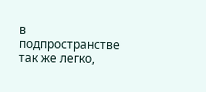в подпространстве так же легко,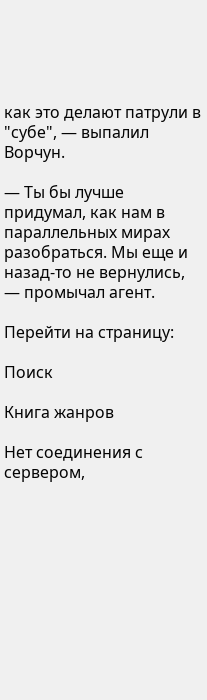как это делают патрули в "субе", — выпалил Ворчун.

— Ты бы лучше придумал, как нам в параллельных мирах разобраться. Мы еще и назад-то не вернулись, — промычал агент.

Перейти на страницу:

Поиск

Книга жанров

Нет соединения с сервером,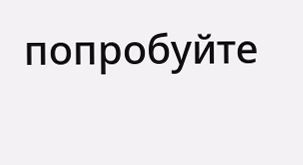попробуйте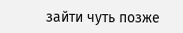зайти чуть позже